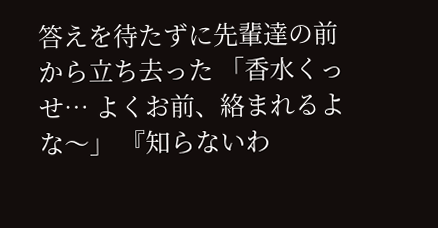答えを待たずに先輩達の前から立ち去った 「香水くっせ… よくお前、絡まれるよな〜」 『知らないわ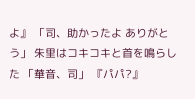よ』 「司、助かったよ ありがとう」 朱里はコキコキと首を鳴らした 「華音、司」 『パパ?』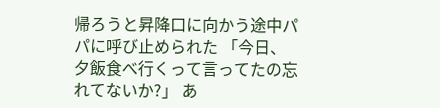帰ろうと昇降口に向かう途中パパに呼び止められた 「今日、夕飯食べ行くって言ってたの忘れてないか?」 あ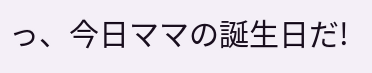っ、今日ママの誕生日だ!